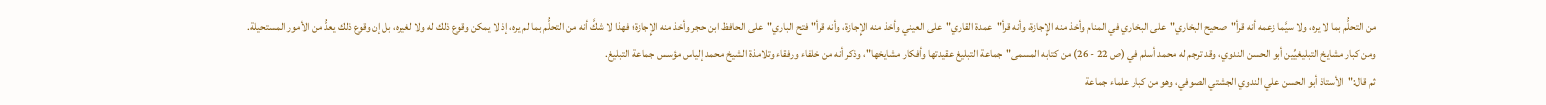من التحلُّم بما لا يره، ولا سيَّما زعمه أنه قرأ"صحيح البخاري"على البخاري في المنام وأخذ منه الإِجازة، وأنه قرأ"عمدة القاري"على العيني وأخذ منه الإِجازة، وأنه قرأ"فتح الباري"على الحافظ ابن حجر وأخذ منه الإِجازة؛ فهذا لا شكَّ أنه من التحلُّم بما لم يره، إذ لا يمكن وقوع ذلك له ولا لغيره، بل إن وقوع ذلك يعدُّ من الأمور المستحيلة.
ومن كبار مشايخ التبليغيِّين أبو الحسن الندوي، وقد ترجم له محمد أسلم في (ص 22 - 26) من كتابه المسمى"جماعة التبليغ عقيدتها وأفكار مشايخها"، وذكر أنه من خلفاء ورفقاء وتلامذة الشيخ محمد إلياس مؤسس جماعة التبليغ.
ثم قال:"الأستاذ أبو الحسن علي الندوي الجشتي الصوفي، وهو من كبار علماء جماعة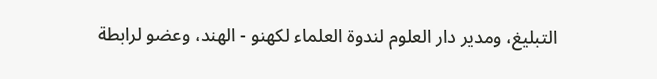التبليغ، ومدير دار العلوم لندوة العلماء لكهنو - الهند، وعضو لرابطة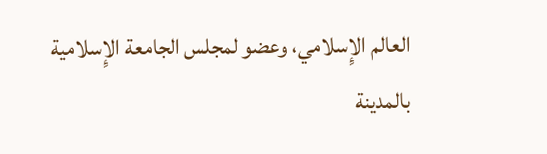العالم الإِسلامي، وعضو لمجلس الجامعة الإِسلامية بالمدينة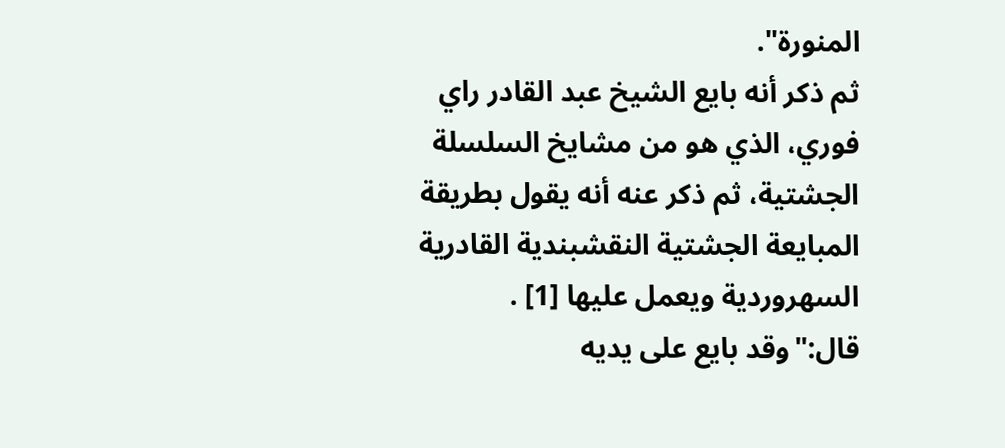المنورة".
ثم ذكر أنه بايع الشيخ عبد القادر راي فوري، الذي هو من مشايخ السلسلة الجشتية، ثم ذكر عنه أنه يقول بطريقة المبايعة الجشتية النقشبندية القادرية السهروردية ويعمل عليها [1] .
قال:"وقد بايع على يديه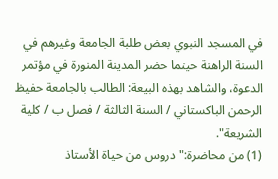في المسجد النبوي بعض طلبة الجامعة وغيرهم في السنة الراهنة حينما حضر المدينة المنورة في مؤتمر الدعوة، والشاهد بهذه البيعة: الطالب بالجامعة حفيظ الرحمن الباكستاني / السنة الثالثة / فصل ب / كلية الشريعة".
(1) من محاضرة:"دروس من حياة الأستاذ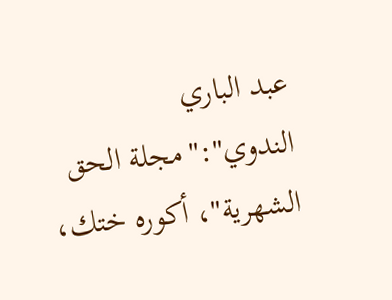عبد الباري الندوي":"مجلة الحق الشهرية"، أكوره ختك،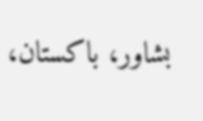بشاور، باكستان،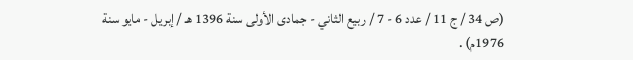(ص 34 / ج 11 / عدد 6 - 7 / ربيع الثاني - جمادى الأولى سنة 1396 هـ / إبريل - مايو سنة 1976م) .